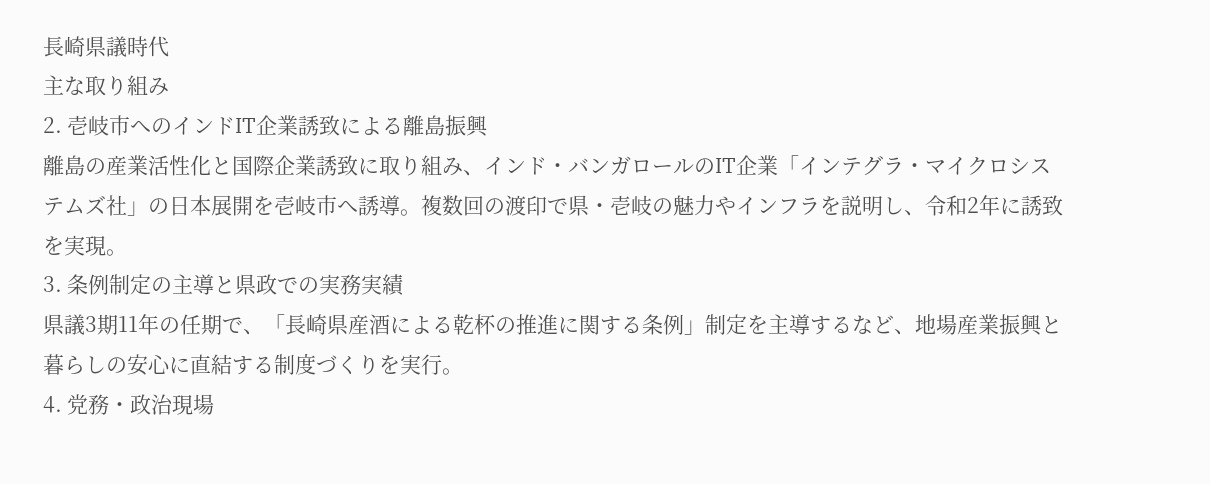長崎県議時代
主な取り組み
2. 壱岐市へのインドIT企業誘致による離島振興
離島の産業活性化と国際企業誘致に取り組み、インド・バンガロールのIT企業「インテグラ・マイクロシステムズ社」の日本展開を壱岐市へ誘導。複数回の渡印で県・壱岐の魅力やインフラを説明し、令和2年に誘致を実現。
3. 条例制定の主導と県政での実務実績
県議3期11年の任期で、「長崎県産酒による乾杯の推進に関する条例」制定を主導するなど、地場産業振興と暮らしの安心に直結する制度づくりを実行。
4. 党務・政治現場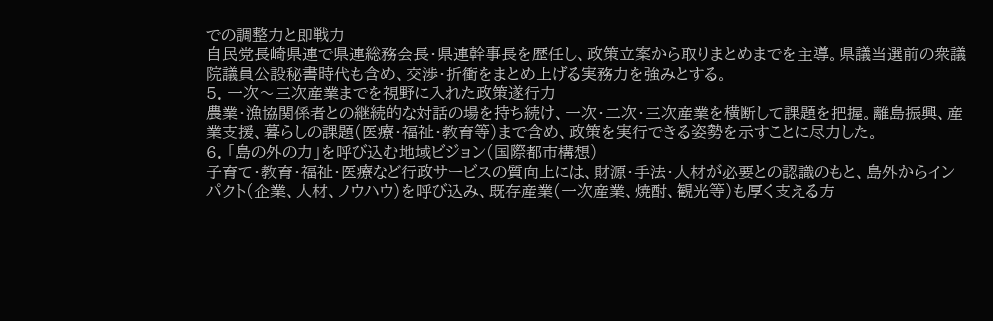での調整力と即戦力
自民党長崎県連で県連総務会長・県連幹事長を歴任し、政策立案から取りまとめまでを主導。県議当選前の衆議院議員公設秘書時代も含め、交渉・折衝をまとめ上げる実務力を強みとする。
5. 一次〜三次産業までを視野に入れた政策遂行力
農業・漁協関係者との継続的な対話の場を持ち続け、一次・二次・三次産業を横断して課題を把握。離島振興、産業支援、暮らしの課題(医療・福祉・教育等)まで含め、政策を実行できる姿勢を示すことに尽力した。
6. 「島の外の力」を呼び込む地域ビジョン(国際都市構想)
子育て・教育・福祉・医療など行政サービスの質向上には、財源・手法・人材が必要との認識のもと、島外からインパクト(企業、人材、ノウハウ)を呼び込み、既存産業(一次産業、焼酎、観光等)も厚く支える方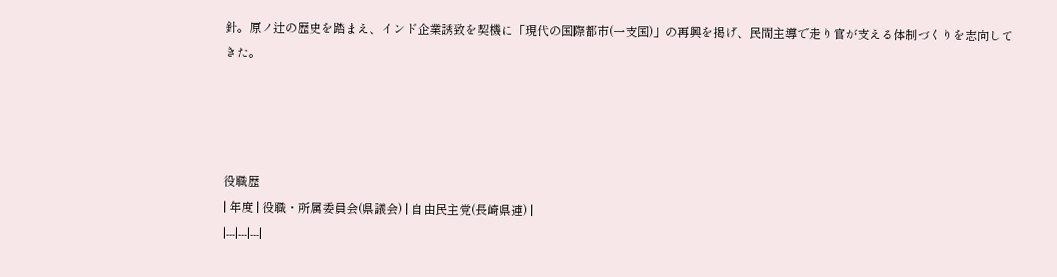針。原ノ辻の歴史を踏まえ、インド企業誘致を契機に「現代の国際都市(一支国)」の再興を掲げ、民間主導で走り官が支える体制づくりを志向してきた。




役職歴
| 年度 | 役職・所属委員会(県議会) | 自由民主党(長崎県連) |
|---|---|---|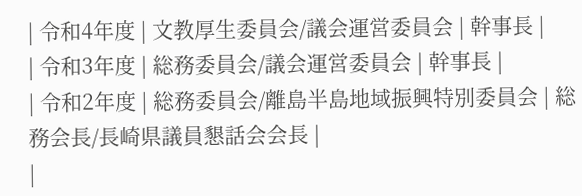| 令和4年度 | 文教厚生委員会/議会運営委員会 | 幹事長 |
| 令和3年度 | 総務委員会/議会運営委員会 | 幹事長 |
| 令和2年度 | 総務委員会/離島半島地域振興特別委員会 | 総務会長/長崎県議員懇話会会長 |
|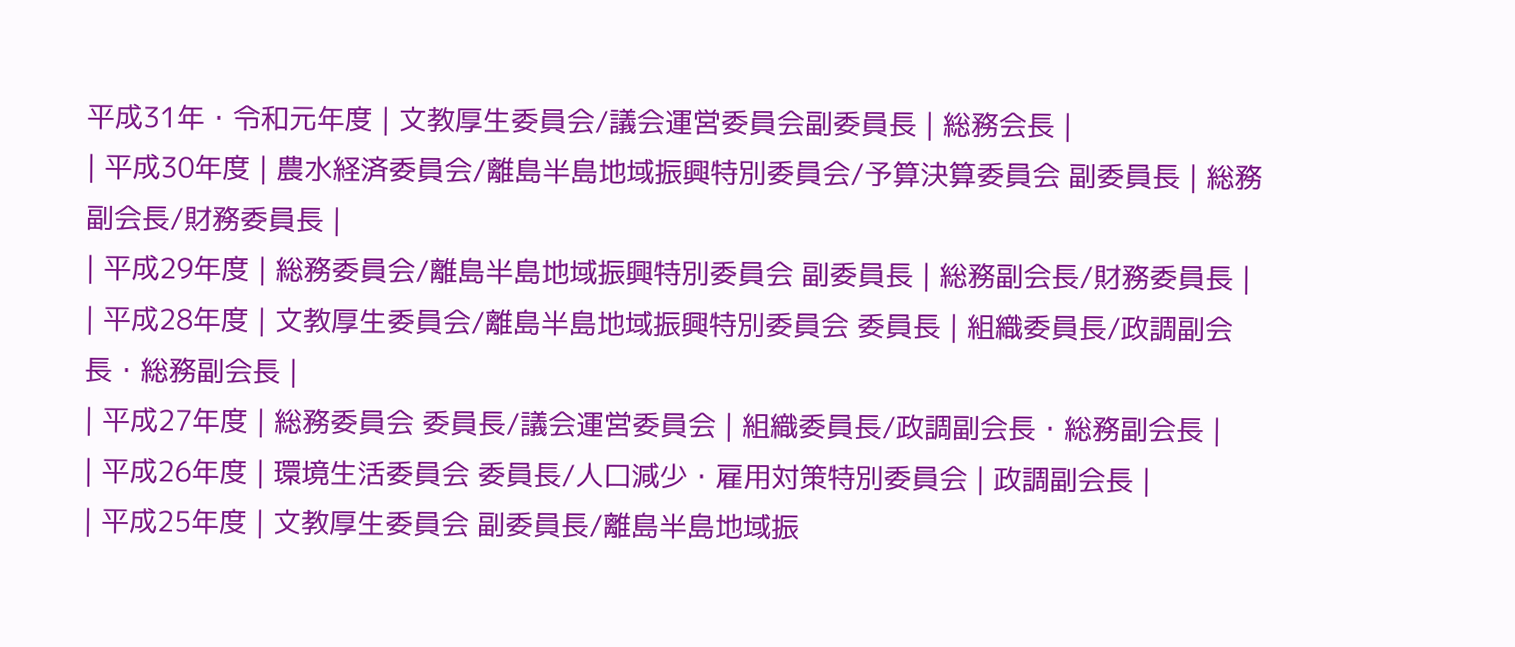平成31年・令和元年度 | 文教厚生委員会/議会運営委員会副委員長 | 総務会長 |
| 平成30年度 | 農水経済委員会/離島半島地域振興特別委員会/予算決算委員会 副委員長 | 総務副会長/財務委員長 |
| 平成29年度 | 総務委員会/離島半島地域振興特別委員会 副委員長 | 総務副会長/財務委員長 |
| 平成28年度 | 文教厚生委員会/離島半島地域振興特別委員会 委員長 | 組織委員長/政調副会長・総務副会長 |
| 平成27年度 | 総務委員会 委員長/議会運営委員会 | 組織委員長/政調副会長・総務副会長 |
| 平成26年度 | 環境生活委員会 委員長/人口減少・雇用対策特別委員会 | 政調副会長 |
| 平成25年度 | 文教厚生委員会 副委員長/離島半島地域振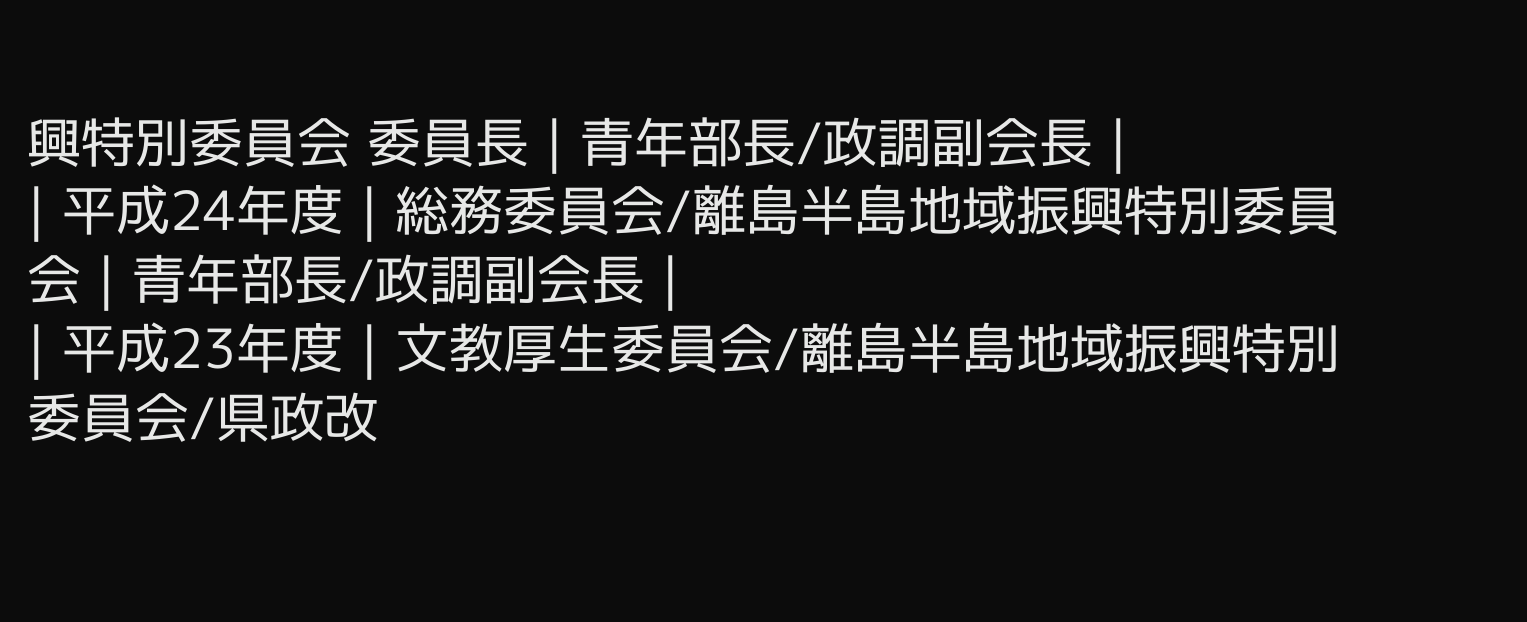興特別委員会 委員長 | 青年部長/政調副会長 |
| 平成24年度 | 総務委員会/離島半島地域振興特別委員会 | 青年部長/政調副会長 |
| 平成23年度 | 文教厚生委員会/離島半島地域振興特別委員会/県政改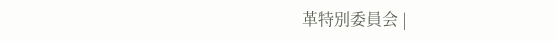革特別委員会 |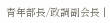青年部長/政調副会長 |